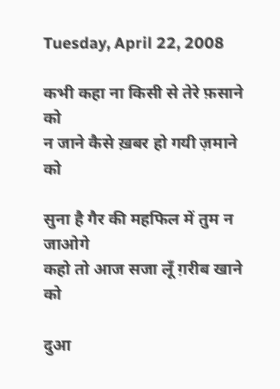Tuesday, April 22, 2008

कभी कहा ना किसी से तेरे फ़साने को
न जाने कैसे ख़बर हो गयी ज़माने को

सुना है गैर की महफिल में तुम न जाओगे
कहो तो आज सजा लूँ ग़रीब खाने को

दुआ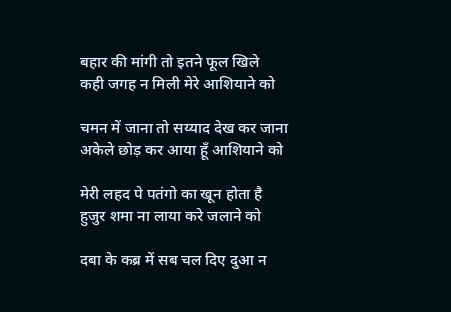बहार की मांगी तो इतने फूल खिले
कही जगह न मिली मेरे आशियाने को

चमन में जाना तो सय्याद देख कर जाना
अकेले छोड़ कर आया हूँ आशियाने को

मेरी लहद पे पतंगो का खून होता है
हुजुर शमा ना लाया करे जलाने को

दबा के कब्र में सब चल दिए दुआ न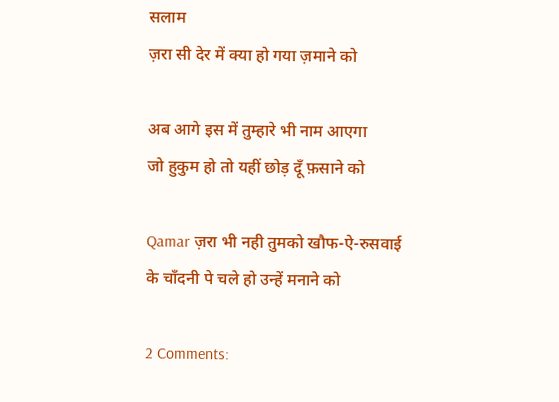सलाम
ज़रा सी देर में क्या हो गया ज़माने को

अब आगे इस में तुम्हारे भी नाम आएगा
जो हुकुम हो तो यहीं छोड़ दूँ फ़साने को

Qamar ज़रा भी नही तुमको खौफ-ऐ-रुसवाई
के चाँदनी पे चले हो उन्हें मनाने को

2 Comments: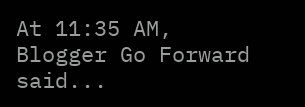At 11:35 AM, Blogger Go Forward said...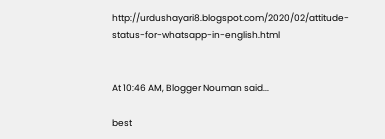http://urdushayari8.blogspot.com/2020/02/attitude-status-for-whatsapp-in-english.html


At 10:46 AM, Blogger Nouman said...

best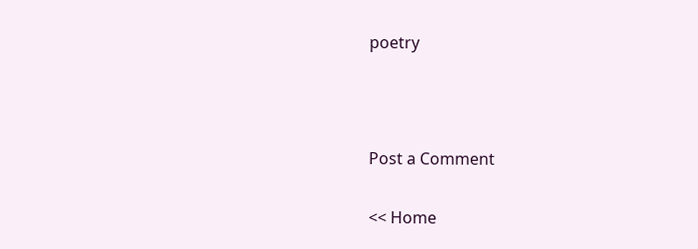poetry



Post a Comment

<< Home